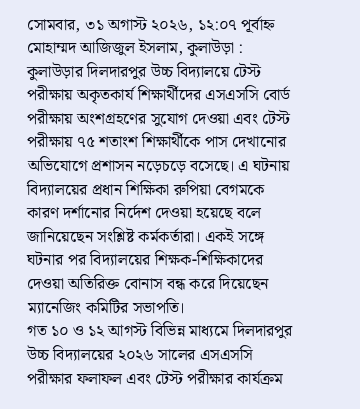সোমবার, ৩১ অগাস্ট ২০২৬, ১২:০৭ পূর্বাহ্ন
মোহাম্মদ আজিজুল ইসলাম, কুলাউড়া : কুলাউড়ার দিলদারপুর উচ্চ বিদ্যালয়ে টেস্ট পরীক্ষায় অকৃতকার্য শিক্ষার্থীদের এসএসসি বোর্ড পরীক্ষায় অংশগ্রহণের সুযোগ দেওয়া এবং টেস্ট পরীক্ষায় ৭৫ শতাংশ শিক্ষার্থীকে পাস দেখানোর অভিযোগে প্রশাসন নড়েচড়ে বসেছে। এ ঘটনায় বিদ্যালয়ের প্রধান শিক্ষিকা রুপিয়া বেগমকে কারণ দর্শানোর নির্দেশ দেওয়া হয়েছে বলে জানিয়েছেন সংশ্লিষ্ট কর্মকর্তারা। একই সঙ্গে ঘটনার পর বিদ্যালয়ের শিক্ষক-শিক্ষিকাদের দেওয়া অতিরিক্ত বোনাস বন্ধ করে দিয়েছেন ম্যানেজিং কমিটির সভাপতি।
গত ১০ ও ১২ আগস্ট বিভিন্ন মাধ্যমে দিলদারপুর উচ্চ বিদ্যালয়ের ২০২৬ সালের এসএসসি পরীক্ষার ফলাফল এবং টেস্ট পরীক্ষার কার্যক্রম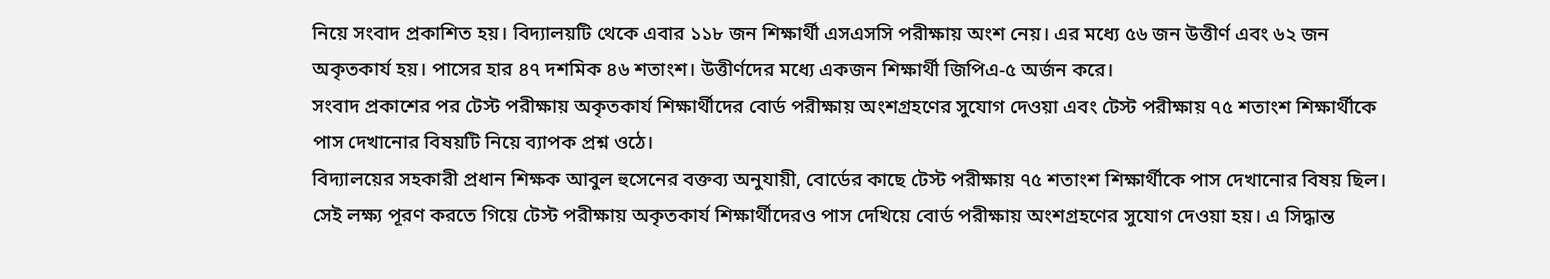নিয়ে সংবাদ প্রকাশিত হয়। বিদ্যালয়টি থেকে এবার ১১৮ জন শিক্ষার্থী এসএসসি পরীক্ষায় অংশ নেয়। এর মধ্যে ৫৬ জন উত্তীর্ণ এবং ৬২ জন অকৃতকার্য হয়। পাসের হার ৪৭ দশমিক ৪৬ শতাংশ। উত্তীর্ণদের মধ্যে একজন শিক্ষার্থী জিপিএ-৫ অর্জন করে।
সংবাদ প্রকাশের পর টেস্ট পরীক্ষায় অকৃতকার্য শিক্ষার্থীদের বোর্ড পরীক্ষায় অংশগ্রহণের সুযোগ দেওয়া এবং টেস্ট পরীক্ষায় ৭৫ শতাংশ শিক্ষার্থীকে পাস দেখানোর বিষয়টি নিয়ে ব্যাপক প্রশ্ন ওঠে।
বিদ্যালয়ের সহকারী প্রধান শিক্ষক আবুল হুসেনের বক্তব্য অনুযায়ী, বোর্ডের কাছে টেস্ট পরীক্ষায় ৭৫ শতাংশ শিক্ষার্থীকে পাস দেখানোর বিষয় ছিল। সেই লক্ষ্য পূরণ করতে গিয়ে টেস্ট পরীক্ষায় অকৃতকার্য শিক্ষার্থীদেরও পাস দেখিয়ে বোর্ড পরীক্ষায় অংশগ্রহণের সুযোগ দেওয়া হয়। এ সিদ্ধান্ত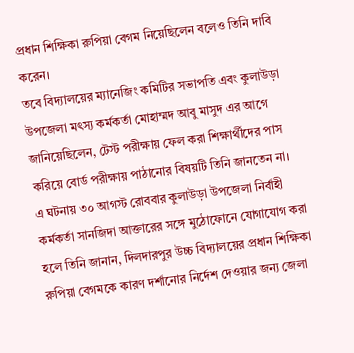প্রধান শিক্ষিকা রুপিয়া বেগম নিয়েছিলেন বলেও তিনি দাবি করেন।
তবে বিদ্যালয়ের ম্যানেজিং কমিটির সভাপতি এবং কুলাউড়া উপজেলা মৎস্য কর্মকর্তা মোহাম্মদ আবু মাসুদ এর আগে জানিয়েছিলেন, টেস্ট পরীক্ষায় ফেল করা শিক্ষার্থীদের পাস করিয়ে বোর্ড পরীক্ষায় পাঠানোর বিষয়টি তিনি জানতেন না।
এ ঘটনায় ৩০ আগস্ট রোববার কুলাউড়া উপজেলা নির্বাহী কর্মকর্তা সানজিদা আক্তারের সঙ্গে মুঠোফোনে যোগাযোগ করা হলে তিনি জানান, দিলদারপুর উচ্চ বিদ্যালয়ের প্রধান শিক্ষিকা রুপিয়া বেগমকে কারণ দর্শানোর নির্দেশ দেওয়ার জন্য জেলা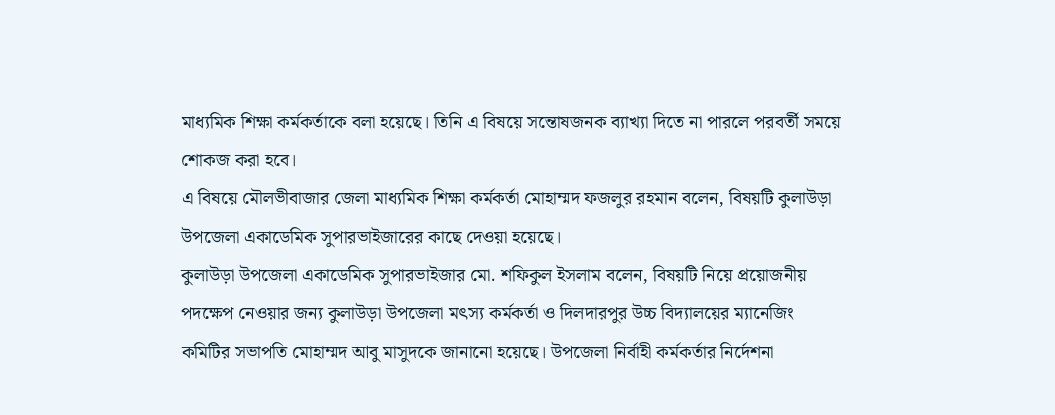মাধ্যমিক শিক্ষা কর্মকর্তাকে বলা হয়েছে। তিনি এ বিষয়ে সন্তোষজনক ব্যাখ্যা দিতে না পারলে পরবর্তী সময়ে শোকজ করা হবে।
এ বিষয়ে মৌলভীবাজার জেলা মাধ্যমিক শিক্ষা কর্মকর্তা মোহাম্মদ ফজলুর রহমান বলেন, বিষয়টি কুলাউড়া উপজেলা একাডেমিক সুপারভাইজারের কাছে দেওয়া হয়েছে।
কুলাউড়া উপজেলা একাডেমিক সুপারভাইজার মো. শফিকুল ইসলাম বলেন, বিষয়টি নিয়ে প্রয়োজনীয় পদক্ষেপ নেওয়ার জন্য কুলাউড়া উপজেলা মৎস্য কর্মকর্তা ও দিলদারপুর উচ্চ বিদ্যালয়ের ম্যানেজিং কমিটির সভাপতি মোহাম্মদ আবু মাসুদকে জানানো হয়েছে। উপজেলা নির্বাহী কর্মকর্তার নির্দেশনা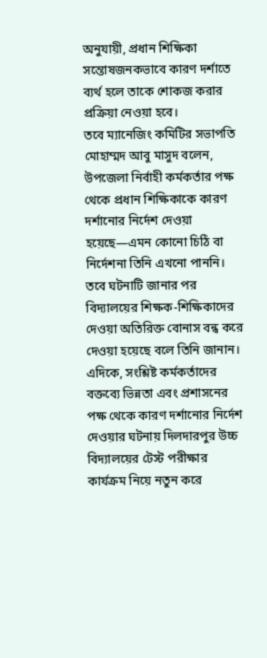অনুযায়ী, প্রধান শিক্ষিকা সন্তোষজনকভাবে কারণ দর্শাতে ব্যর্থ হলে তাকে শোকজ করার প্রক্রিয়া নেওয়া হবে।
তবে ম্যানেজিং কমিটির সভাপতি মোহাম্মদ আবু মাসুদ বলেন, উপজেলা নির্বাহী কর্মকর্তার পক্ষ থেকে প্রধান শিক্ষিকাকে কারণ দর্শানোর নির্দেশ দেওয়া হয়েছে—এমন কোনো চিঠি বা নির্দেশনা তিনি এখনো পাননি। তবে ঘটনাটি জানার পর বিদ্যালয়ের শিক্ষক-শিক্ষিকাদের দেওয়া অতিরিক্ত বোনাস বন্ধ করে দেওয়া হয়েছে বলে তিনি জানান।
এদিকে, সংশ্লিষ্ট কর্মকর্তাদের বক্তব্যে ভিন্নতা এবং প্রশাসনের পক্ষ থেকে কারণ দর্শানোর নির্দেশ দেওয়ার ঘটনায় দিলদারপুর উচ্চ বিদ্যালয়ের টেস্ট পরীক্ষার কার্যক্রম নিয়ে নতুন করে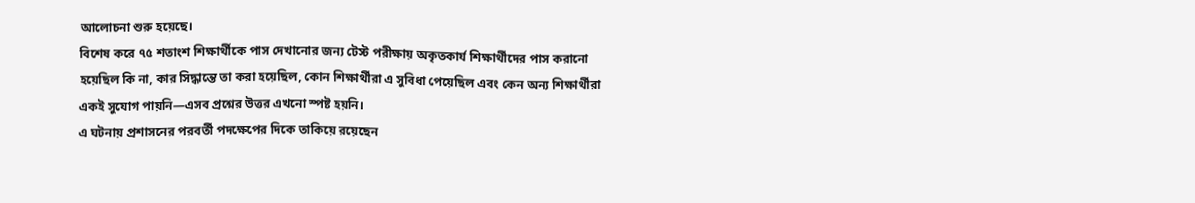আলোচনা শুরু হয়েছে।
বিশেষ করে ৭৫ শতাংশ শিক্ষার্থীকে পাস দেখানোর জন্য টেস্ট পরীক্ষায় অকৃতকার্য শিক্ষার্থীদের পাস করানো হয়েছিল কি না, কার সিদ্ধান্তে তা করা হয়েছিল, কোন শিক্ষার্থীরা এ সুবিধা পেয়েছিল এবং কেন অন্য শিক্ষার্থীরা একই সুযোগ পায়নি—এসব প্রশ্নের উত্তর এখনো স্পষ্ট হয়নি।
এ ঘটনায় প্রশাসনের পরবর্তী পদক্ষেপের দিকে তাকিয়ে রয়েছেন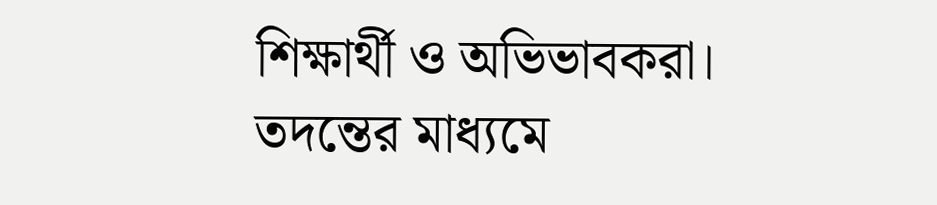শিক্ষার্থী ও অভিভাবকরা। তদন্তের মাধ্যমে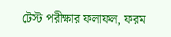টেস্ট পরীক্ষার ফলাফল, ফরম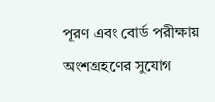পূরণ এবং বোর্ড পরীক্ষায় অংশগ্রহণের সুযোগ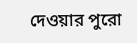দেওয়ার পুরো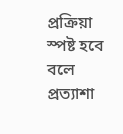প্রক্রিয়া স্পষ্ট হবে বলে প্রত্যাশা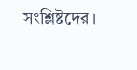সংশ্লিষ্টদের।